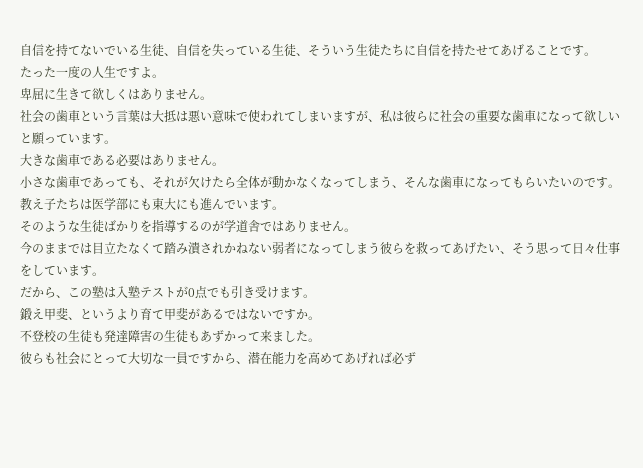自信を持てないでいる生徒、自信を失っている生徒、そういう生徒たちに自信を持たせてあげることです。
たった一度の人生ですよ。
卑屈に生きて欲しくはありません。
社会の歯車という言葉は大抵は悪い意味で使われてしまいますが、私は彼らに社会の重要な歯車になって欲しいと願っています。
大きな歯車である必要はありません。
小さな歯車であっても、それが欠けたら全体が動かなくなってしまう、そんな歯車になってもらいたいのです。
教え子たちは医学部にも東大にも進んでいます。
そのような生徒ばかりを指導するのが学道舎ではありません。
今のままでは目立たなくて踏み潰されかねない弱者になってしまう彼らを救ってあげたい、そう思って日々仕事をしています。
だから、この塾は入塾テストが0点でも引き受けます。
鍛え甲斐、というより育て甲斐があるではないですか。
不登校の生徒も発達障害の生徒もあずかって来ました。
彼らも社会にとって大切な一員ですから、潜在能力を高めてあげれば必ず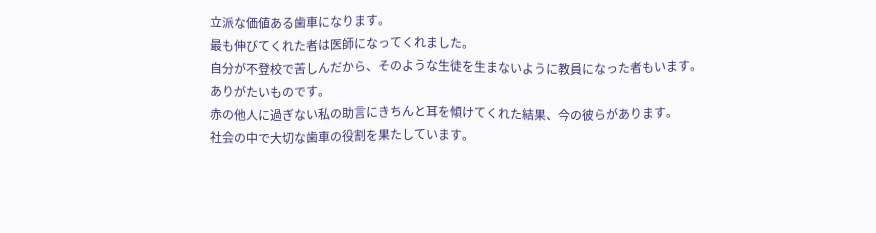立派な価値ある歯車になります。
最も伸びてくれた者は医師になってくれました。
自分が不登校で苦しんだから、そのような生徒を生まないように教員になった者もいます。
ありがたいものです。
赤の他人に過ぎない私の助言にきちんと耳を傾けてくれた結果、今の彼らがあります。
社会の中で大切な歯車の役割を果たしています。